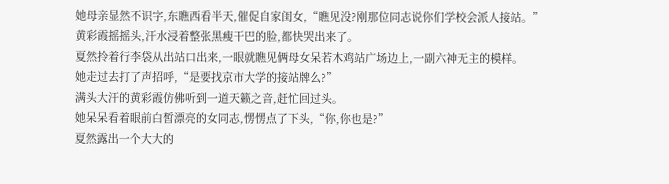她母亲显然不识字,东瞧西看半天,催促自家闺女,“瞧见没?刚那位同志说你们学校会派人接站。”
黄彩霞摇摇头,汗水浸着整张黑瘦干巴的脸,都快哭出来了。
夏然拎着行李袋从出站口出来,一眼就瞧见俩母女呆若木鸡站广场边上,一副六神无主的模样。
她走过去打了声招呼,“是要找京市大学的接站牌么?”
满头大汗的黄彩霞仿佛听到一道天籁之音,赶忙回过头。
她呆呆看着眼前白皙漂亮的女同志,愣愣点了下头,“你,你也是?”
夏然露出一个大大的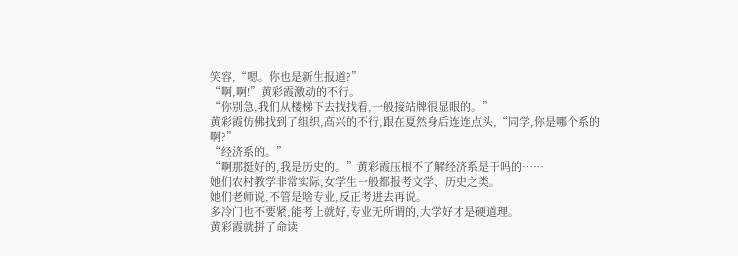笑容,“嗯。你也是新生报道?”
“啊,啊!”黄彩霞激动的不行。
“你别急,我们从楼梯下去找找看,一般接站牌很显眼的。”
黄彩霞仿佛找到了组织,高兴的不行,跟在夏然身后连连点头,“同学,你是哪个系的啊?”
“经济系的。”
“啊那挺好的,我是历史的。”黄彩霞压根不了解经济系是干吗的……
她们农村教学非常实际,女学生一般都报考文学、历史之类。
她们老师说,不管是啥专业,反正考进去再说。
多冷门也不要紧,能考上就好,专业无所谓的,大学好才是硬道理。
黄彩霞就拼了命读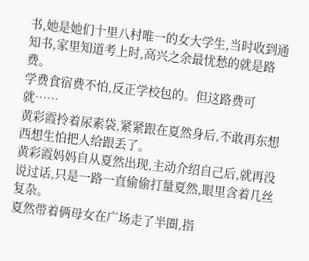书,她是她们十里八村唯一的女大学生,当时收到通知书,家里知道考上时,高兴之余最忧愁的就是路费。
学费食宿费不怕,反正学校包的。但这路费可就……
黄彩霞拎着尿素袋,紧紧跟在夏然身后,不敢再东想西想生怕把人给跟丢了。
黄彩霞妈妈自从夏然出现,主动介绍自己后,就再没说过话,只是一路一直偷偷打量夏然,眼里含着几丝复杂。
夏然带着俩母女在广场走了半圈,指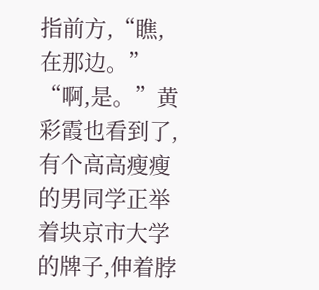指前方,“瞧,在那边。”
“啊,是。”黄彩霞也看到了,有个高高瘦瘦的男同学正举着块京市大学的牌子,伸着脖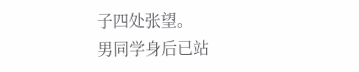子四处张望。
男同学身后已站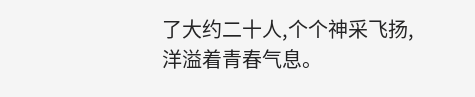了大约二十人,个个神采飞扬,洋溢着青春气息。